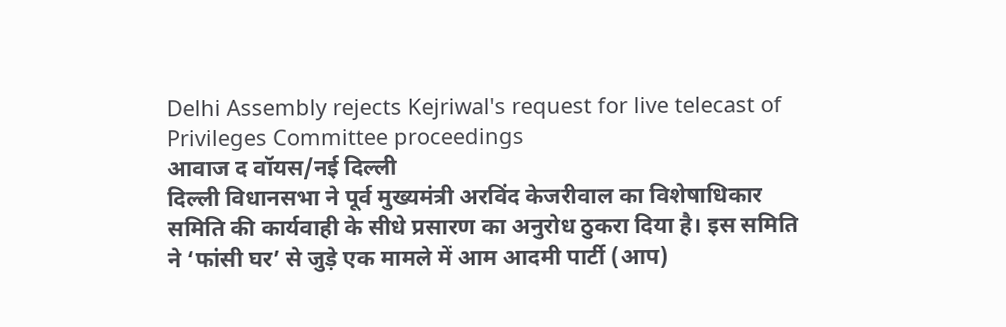Delhi Assembly rejects Kejriwal's request for live telecast of Privileges Committee proceedings
आवाज द वॉयस/नई दिल्ली
दिल्ली विधानसभा ने पूर्व मुख्यमंत्री अरविंद केजरीवाल का विशेषाधिकार समिति की कार्यवाही के सीधे प्रसारण का अनुरोध ठुकरा दिया है। इस समिति ने ‘फांसी घर’ से जुड़े एक मामले में आम आदमी पार्टी (आप)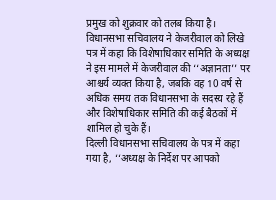प्रमुख को शुक्रवार को तलब किया है।
विधानसभा सचिवालय ने केजरीवाल को लिखे पत्र में कहा कि विशेषाधिकार समिति के अध्यक्ष ने इस मामले में केजरीवाल की ‘‘अज्ञानता’’ पर आश्चर्य व्यक्त किया है, जबकि वह 10 वर्ष से अधिक समय तक विधानसभा के सदस्य रहे हैं और विशेषाधिकार समिति की कई बैठकों में शामिल हो चुके हैं।
दिल्ली विधानसभा सचिवालय के पत्र में कहा गया है, ‘‘अध्यक्ष के निर्देश पर आपको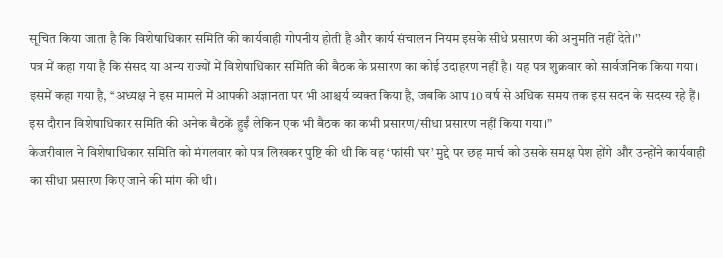सूचित किया जाता है कि विशेषाधिकार समिति की कार्यवाही गोपनीय होती है और कार्य संचालन नियम इसके सीधे प्रसारण की अनुमति नहीं देते।’’
पत्र में कहा गया है कि संसद या अन्य राज्यों में विशेषाधिकार समिति की बैठक के प्रसारण का कोई उदाहरण नहीं है। यह पत्र शुक्रवार को सार्वजनिक किया गया।
इसमें कहा गया है, ‘‘अध्यक्ष ने इस मामले में आपकी अज्ञानता पर भी आश्चर्य व्यक्त किया है, जबकि आप 10 वर्ष से अधिक समय तक इस सदन के सदस्य रहे हैं। इस दौरान विशेषाधिकार समिति की अनेक बैठकें हुईं लेकिन एक भी बैठक का कभी प्रसारण/सीधा प्रसारण नहीं किया गया।”
केजरीवाल ने विशेषाधिकार समिति को मंगलवार को पत्र लिखकर पुष्टि की थी कि वह ‘फांसी घर’ मुद्दे पर छह मार्च को उसके समक्ष पेश होंगे और उन्होंने कार्यवाही का सीधा प्रसारण किए जाने की मांग की थी।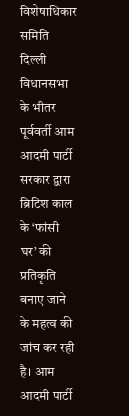विशेषाधिकार समिति दिल्ली विधानसभा के भीतर पूर्ववर्ती आम आदमी पार्टी सरकार द्वारा ब्रिटिश काल के ‘फांसी घर’ की प्रतिकृति बनाए जाने के महत्व की जांच कर रही है। आम आदमी पार्टी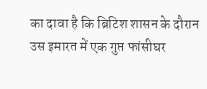का दावा है कि ब्रिटिश शासन के दौरान उस इमारत में एक गुप्त फांसीघर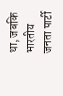था, जबकि भारतीय जनता पार्टी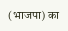(भाजपा) का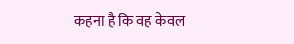कहना है कि वह केवल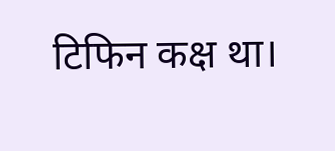टिफिन कक्ष था।